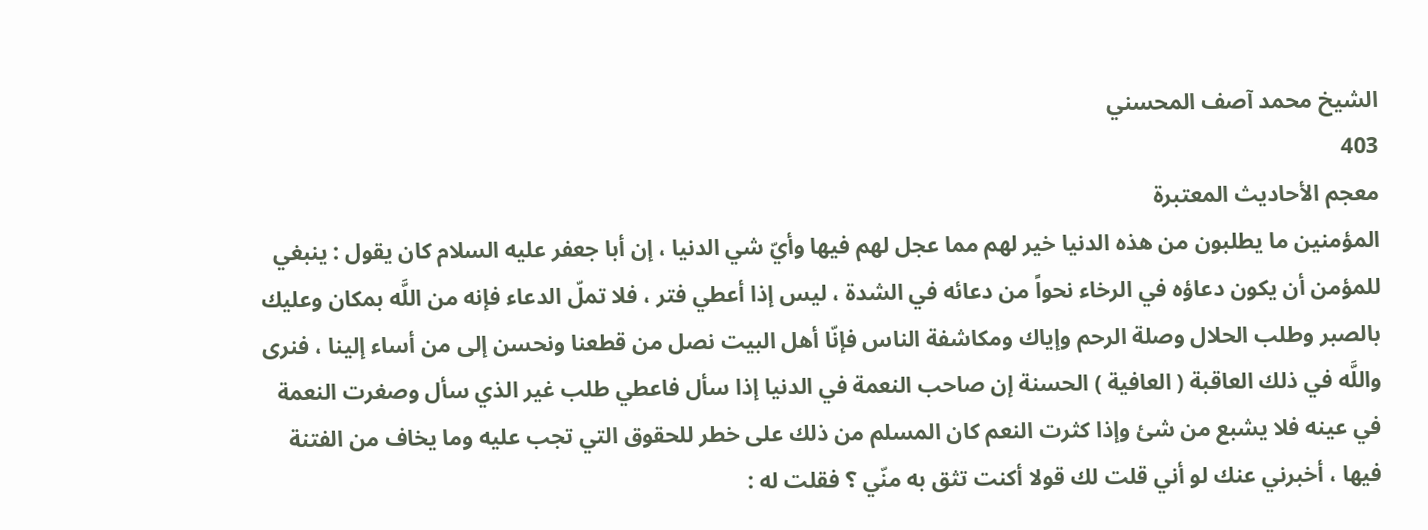الشيخ محمد آصف المحسني
403
معجم الأحاديث المعتبرة
المؤمنين ما يطلبون من هذه الدنيا خير لهم مما عجل لهم فيها وأيّ شي الدنيا ، إن أبا جعفر عليه السلام كان يقول : ينبغي للمؤمن أن يكون دعاؤه في الرخاء نحواً من دعائه في الشدة ، ليس إذا أعطي فتر ، فلا تملّ الدعاء فإنه من اللَّه بمكان وعليك بالصبر وطلب الحلال وصلة الرحم وإياك ومكاشفة الناس فإنّا أهل البيت نصل من قطعنا ونحسن إلى من أساء إلينا ، فنرى واللَّه في ذلك العاقبة ( العافية ) الحسنة إن صاحب النعمة في الدنيا إذا سأل فاعطي طلب غير الذي سأل وصغرت النعمة في عينه فلا يشبع من شئ وإذا كثرت النعم كان المسلم من ذلك على خطر للحقوق التي تجب عليه وما يخاف من الفتنة فيها ، أخبرني عنك لو أني قلت لك قولا أكنت تثق به منّي ؟ فقلت له :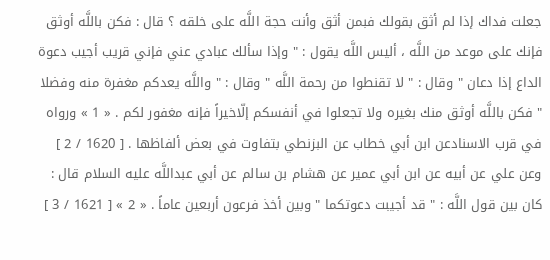جعلت فداك إذا لم أثق بقولك فبمن أثق وأنت حجة اللَّه على خلقه ؟ قال : فكن باللَّه أوثق فإنك على موعد من اللَّه ، أليس اللَّه يقول : " وإذا سألك عبادي عني فإني قريب أجيب دعوة الداع إذا دعان " وقال : " لا تقنطوا من رحمة اللَّه " وقال : " واللَّه يعدكم مغفرة منه وفضلا " فكن باللَّه أوثق منك بغيره ولا تجعلوا في أنفسكم إلّاخيراً فإنه مغفور لكم . « 1 » ورواه في قرب الاسنادعن ابن أبي خطاب عن البزنطي بتفاوت في بعض ألفاظها . [ 1620 / 2 ] وعن علي عن أبيه عن ابن أبي عمير عن هشام بن سالم عن أبي عبداللَّه عليه السلام قال : كان بين قول اللَّه : " قد أجيبت دعوتكما " وبين أخذ فرعون أربعين عاماً . « 2 » [ 1621 / 3 ]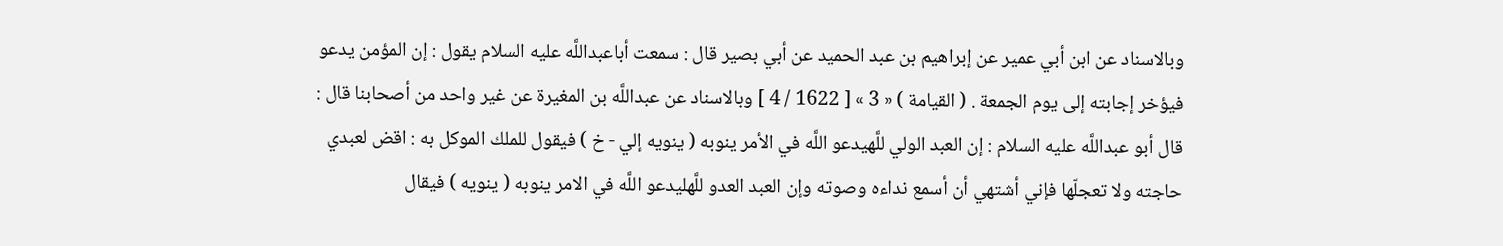وبالاسناد عن ابن أبي عمير عن إبراهيم بن عبد الحميد عن أبي بصير قال : سمعت أباعبداللَّه عليه السلام يقول : إن المؤمن يدعو فيؤخر إجابته إلى يوم الجمعة . ( القيامة ) « 3 » [ 1622 / 4 ] وبالاسناد عن عبداللَّه بن المغيرة عن غير واحد من أصحابنا قال : قال أبو عبداللَّه عليه السلام : إن العبد الولي للَّهيدعو اللَّه في الأمر ينوبه ( ينويه إلي - خ ) فيقول للملك الموكل به : اقض لعبدي حاجته ولا تعجلّها فإني أشتهي أن أسمع نداءه وصوته وإن العبد العدو للَّهليدعو اللَّه في الامر ينوبه ( ينويه ) فيقال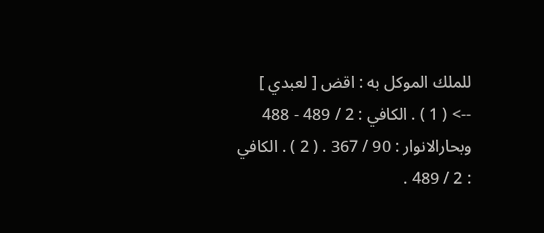للملك الموكل به : اقض [ لعبدي ]
--> ( 1 ) . الكافي : 2 / 489 - 488 وبحارالانوار : 90 / 367 . ( 2 ) . الكافي : 2 / 489 .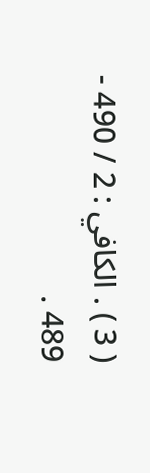( 3 ) . الكافي : 2 / 490 - 489 .